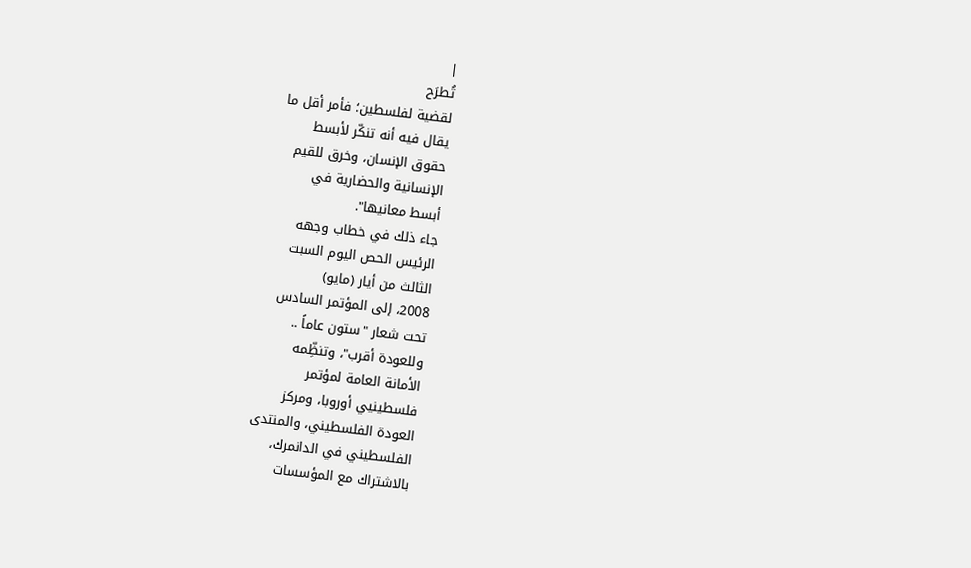|
تُطرَح
لقضية لفلسطين؛ فأمر أقل ما
يقال فيه أنه تنكّر لأبسط
حقوق الإنسان، وخرق للقيم
الإنسانية والحضارية في
أبسط معانيها".
جاء ذلك في خطاب وجهه
الرئيس الحص اليوم السبت
الثالث من أيار (مايو)
2008، إلى المؤتمر السادس
تحت شعار "ستون عاماً ..
وللعودة أقرب"، وتنظِّمه
الأمانة العامة لمؤتمر
فلسطينيي أوروبا، ومركز
العودة الفلسطيني، والمنتدى
الفلسطيني في الدانمرك،
بالاشتراك مع المؤسسات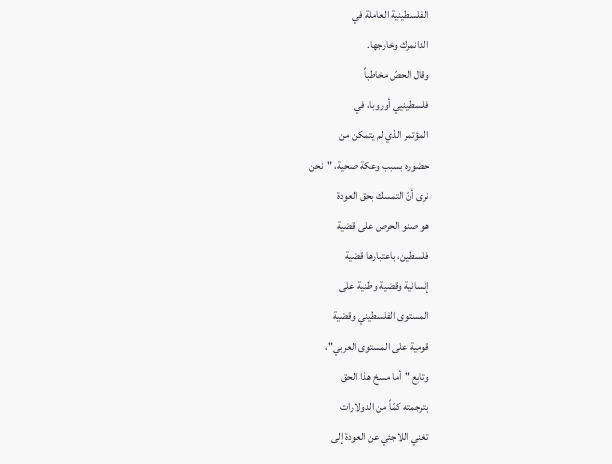الفلسطينية العاملة في
الدانمرك وخارجها.
وقال الحصّ مخاطباً
فلسطينيي أوروبا، في
المؤتمر الذي لم يتمكن من
حضوره بسبب وعكة صحية، "نحن
نرى أنّ التمسك بحق العودة
هو صنو الحرص على قضية
فلسطين، باعتبارها قضية
إنسانية وقضية وطنية على
المستوى الفلسطيني وقضية
قومية على المستوى العربي"،
وتابع "أما مسخ هذا الحق
بترجمته كمّاً من الدولارات
تغني اللاجئي عن العودة إلى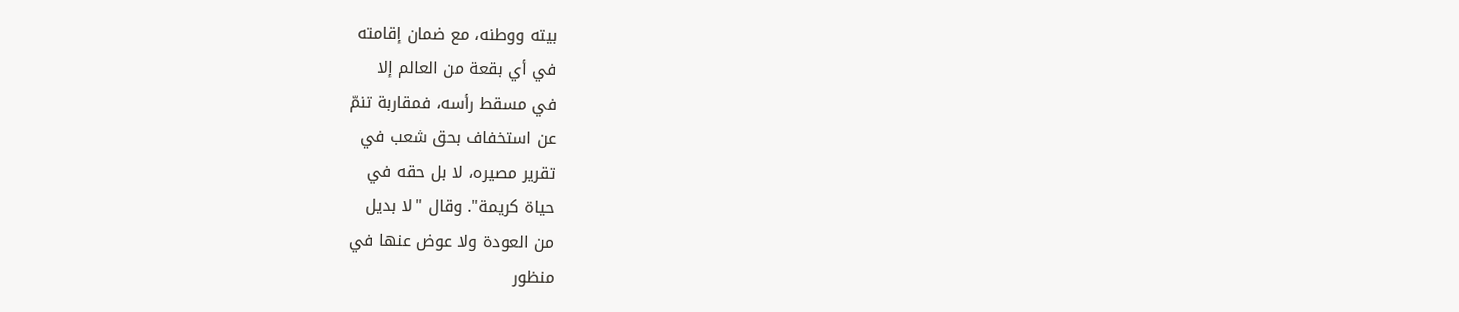بيته ووطنه، مع ضمان إقامته
في أي بقعة من العالم إلا
في مسقط رأسه، فمقاربة تنمّ
عن استخفاف بحق شعب في
تقرير مصيره، لا بل حقه في
حياة كريمة". وقال "لا بديل
من العودة ولا عوض عنها في
منظور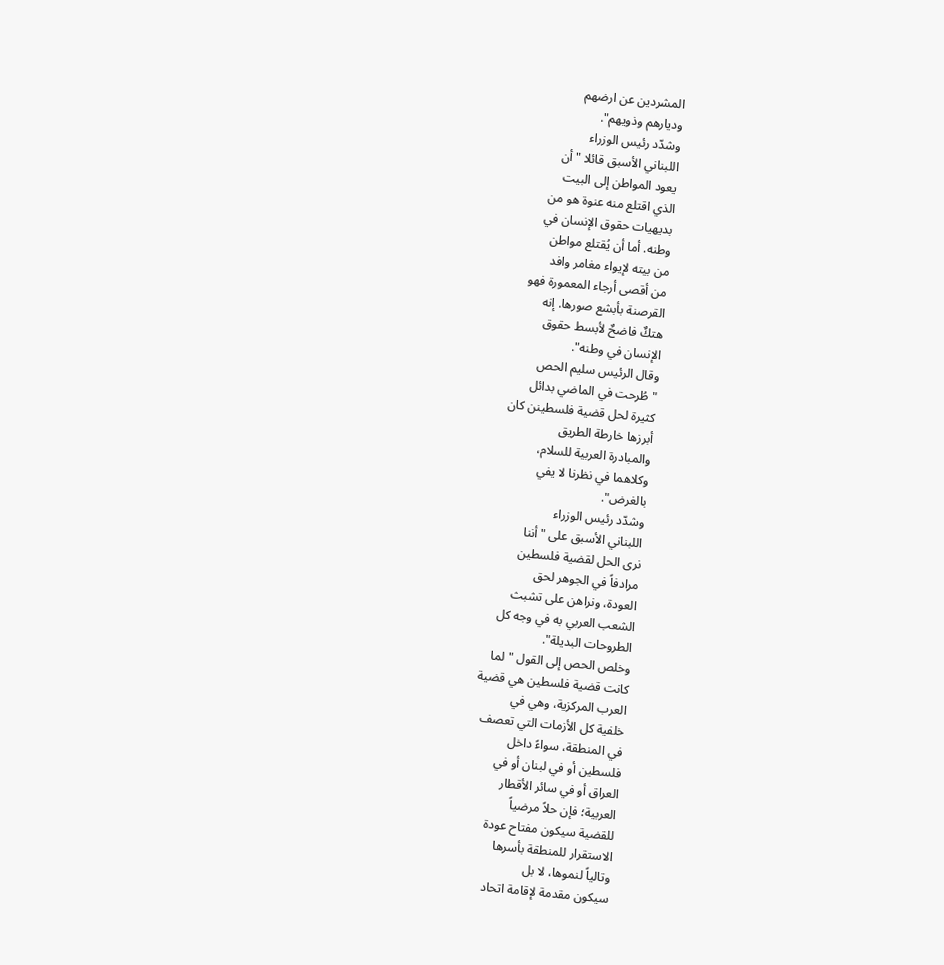المشردين عن ارضهم
وديارهم وذويهم".
وشدّد رئيس الوزراء
اللبناني الأسبق قائلا "أن
يعود المواطن إلى البيت
الذي اقتلع منه عنوة هو من
بديهيات حقوق الإنسان في
وطنه. أما أن يُقتلع مواطن
من بيته لإيواء مغامر وافد
من أقصى أرجاء المعمورة فهو
القرصنة بأبشع صورها. إنه
هتكٌ فاضحٌ لأبسط حقوق
الإنسان في وطنه".
وقال الرئيس سليم الحص
"طُرحت في الماضي بدائل
كثيرة لحل قضية فلسطينن كان
أبرزها خارطة الطريق
والمبادرة العربية للسلام،
وكلاهما في نظرنا لا يفي
بالغرض".
وشدّد رئيس الوزراء
اللبناني الأسبق على "أننا
نرى الحل لقضية فلسطين
مرادفاً في الجوهر لحق
العودة، ونراهن على تشبث
الشعب العربي به في وجه كل
الطروحات البديلة".
وخلص الحص إلى القول "لما
كانت قضية فلسطين هي قضية
العرب المركزية، وهي في
خلفية كل الأزمات التي تعصف
في المنطقة، سواءً داخل
فلسطين أو في لبنان أو في
العراق أو في سائر الأقطار
العربية؛ فإن حلاً مرضياً
للقضية سيكون مفتاح عودة
الاستقرار للمنطقة بأسرها
وتالياً لنموها، لا بل
سيكون مقدمة لإقامة اتحاد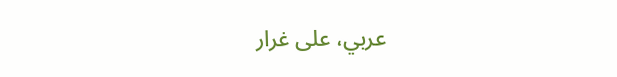عربي، على غرار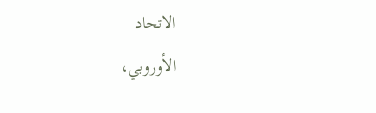الاتحاد
الأوروبي،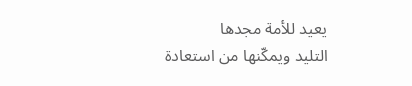يعيد للأمة مجدها
التليد ويمكّنها من استعادة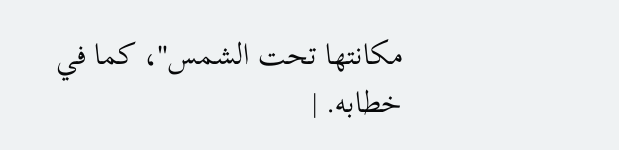مكانتها تحت الشمس"، كما في
خطابه. |